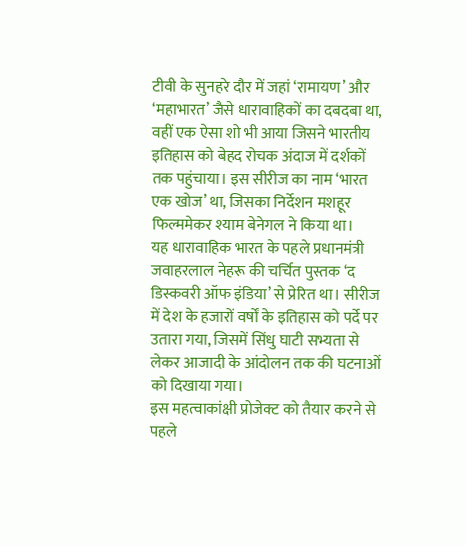टीवी के सुनहरे दौर में जहां ‘रामायण’ और ‘महाभारत’ जैसे धारावाहिकों का दबदबा था, वहीं एक ऐसा शो भी आया जिसने भारतीय इतिहास को बेहद रोचक अंदाज में दर्शकों तक पहुंचाया। इस सीरीज का नाम ‘भारत एक खोज’ था, जिसका निर्देशन मशहूर फिल्ममेकर श्याम बेनेगल ने किया था।
यह धारावाहिक भारत के पहले प्रधानमंत्री जवाहरलाल नेहरू की चर्चित पुस्तक ‘द डिस्कवरी ऑफ इंडिया’ से प्रेरित था। सीरीज में देश के हजारों वर्षों के इतिहास को पर्दे पर उतारा गया, जिसमें सिंधु घाटी सभ्यता से लेकर आजादी के आंदोलन तक की घटनाओं को दिखाया गया।
इस महत्वाकांक्षी प्रोजेक्ट को तैयार करने से पहले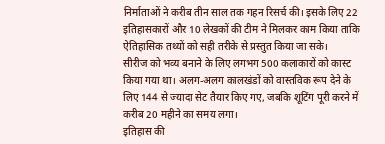निर्माताओं ने करीब तीन साल तक गहन रिसर्च की। इसके लिए 22 इतिहासकारों और 10 लेखकों की टीम ने मिलकर काम किया ताकि ऐतिहासिक तथ्यों को सही तरीके से प्रस्तुत किया जा सके।
सीरीज को भव्य बनाने के लिए लगभग 500 कलाकारों को कास्ट किया गया था। अलग-अलग कालखंडों को वास्तविक रूप देने के लिए 144 से ज्यादा सेट तैयार किए गए, जबकि शूटिंग पूरी करने में करीब 20 महीने का समय लगा।
इतिहास की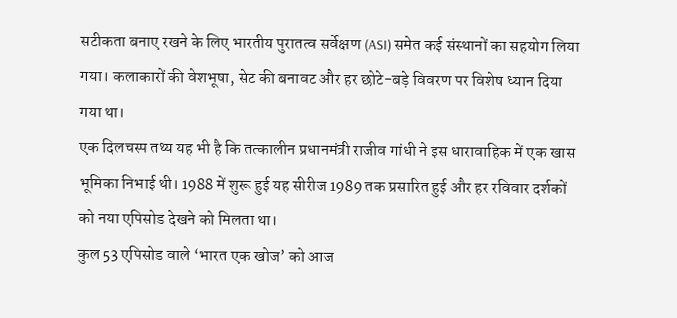सटीकता बनाए रखने के लिए भारतीय पुरातत्व सर्वेक्षण (ASI) समेत कई संस्थानों का सहयोग लिया गया। कलाकारों की वेशभूषा, सेट की बनावट और हर छोटे-बड़े विवरण पर विशेष ध्यान दिया गया था।
एक दिलचस्प तथ्य यह भी है कि तत्कालीन प्रधानमंत्री राजीव गांधी ने इस धारावाहिक में एक खास भूमिका निभाई थी। 1988 में शुरू हुई यह सीरीज 1989 तक प्रसारित हुई और हर रविवार दर्शकों को नया एपिसोड देखने को मिलता था।
कुल 53 एपिसोड वाले ‘भारत एक खोज’ को आज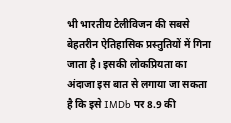भी भारतीय टेलीविजन की सबसे बेहतरीन ऐतिहासिक प्रस्तुतियों में गिना जाता है। इसकी लोकप्रियता का अंदाजा इस बात से लगाया जा सकता है कि इसे IMDb पर 8.9 की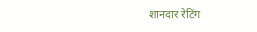शानदार रेटिंग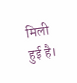मिली हुई है।